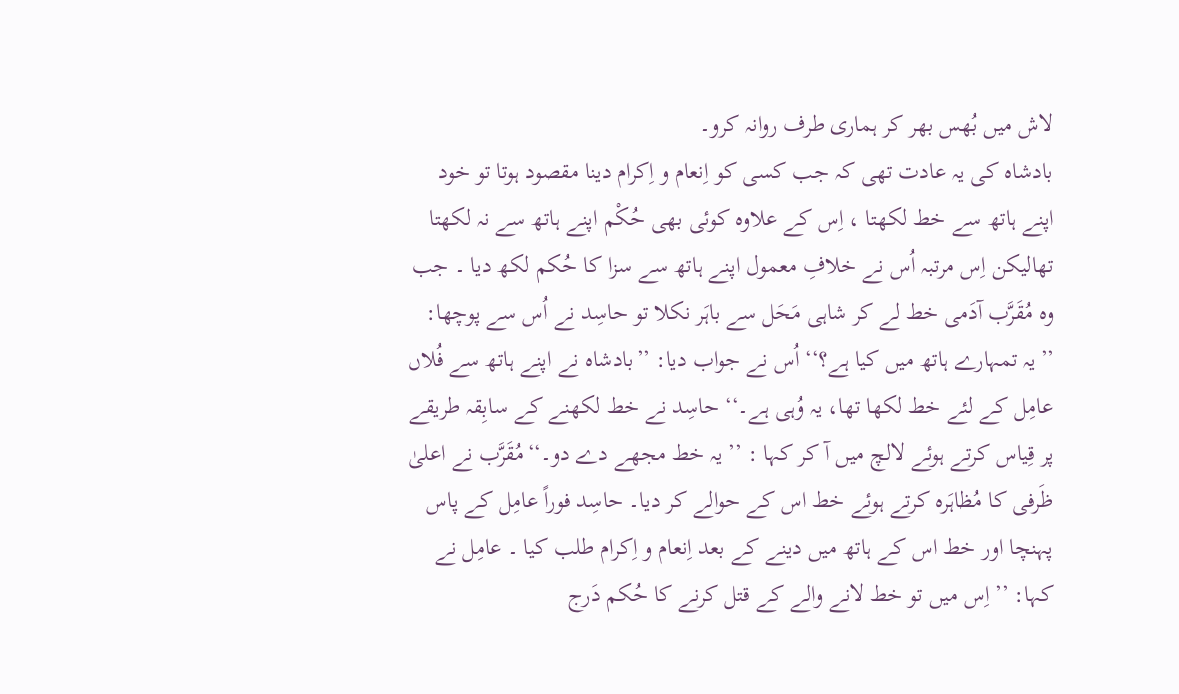لاش میں بُھس بھر کر ہماری طرف روانہ کرو۔
بادشاہ کی یہ عادت تھی کہ جب کسی کو اِنعام و اِکرام دینا مقصود ہوتا تو خود اپنے ہاتھ سے خط لکھتا ، اِس کے علاوہ کوئی بھی حُکْم اپنے ہاتھ سے نہ لکھتا تھالیکن اِس مرتبہ اُس نے خلافِ معمول اپنے ہاتھ سے سزا کا حُکم لکھ دیا ۔ جب وہ مُقَرَّب آدَمی خط لے کر شاہی مَحَل سے باہَر نکلا تو حاسِد نے اُس سے پوچھا: ’’یہ تمہارے ہاتھ میں کیا ہے؟‘‘ اُس نے جواب دیا: ’’بادشاہ نے اپنے ہاتھ سے فُلاں عامِل کے لئے خط لکھا تھا، یہ وُہی ہے۔‘‘ حاسِد نے خط لکھنے کے سابِقہ طریقے پر قِیاس کرتے ہوئے لالچ میں آ کر کہا : ’’ یہ خط مجھے دے دو۔‘‘مُقَرَّب نے اعلیٰ ظَرفی کا مُظاہَرہ کرتے ہوئے خط اس کے حوالے کر دیا۔ حاسِد فوراً عامِل کے پاس پہنچا اور خط اس کے ہاتھ میں دینے کے بعد اِنعام و اِکرام طلب کیا ۔ عامِل نے کہا: ’’ اِس میں تو خط لانے والے کے قتل کرنے کا حُکم دَرج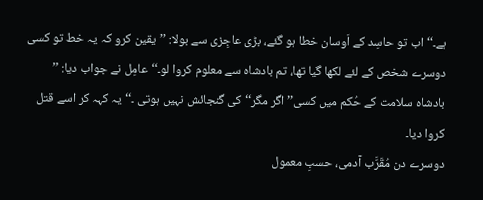ہے۔‘‘ اب تو حاسِد کے اَوسان خطا ہو گئے، بڑی عاجِزی سے بولا: ’’یقین کرو کہ یہ خط تو کسی دوسرے شخص کے لئے لکھا گیا تھا، تم بادشاہ سے معلوم کروا لو۔‘‘عامِل نے جواب دیا: ’’ بادشاہ سلامت کے حُکم میں کسی’’ اگر مگر‘‘ کی گنجائش نہیں ہوتی ۔‘‘ یہ کہہ کر اسے قتل کروا دیا۔
دوسرے دن مُقَرَّب آدمی، حسبِ معمول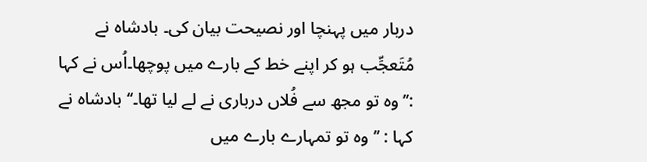دربار میں پہنچا اور نصیحت بیان کی۔ بادشاہ نے مُتَعجِّب ہو کر اپنے خط کے بارے میں پوچھا۔اُس نے کہا :’’ وہ تو مجھ سے فُلاں درباری نے لے لیا تھا۔‘‘ بادشاہ نے کہا : ’’ وہ تو تمہارے بارے میں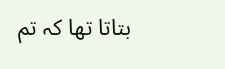بتاتا تھا کہ تم